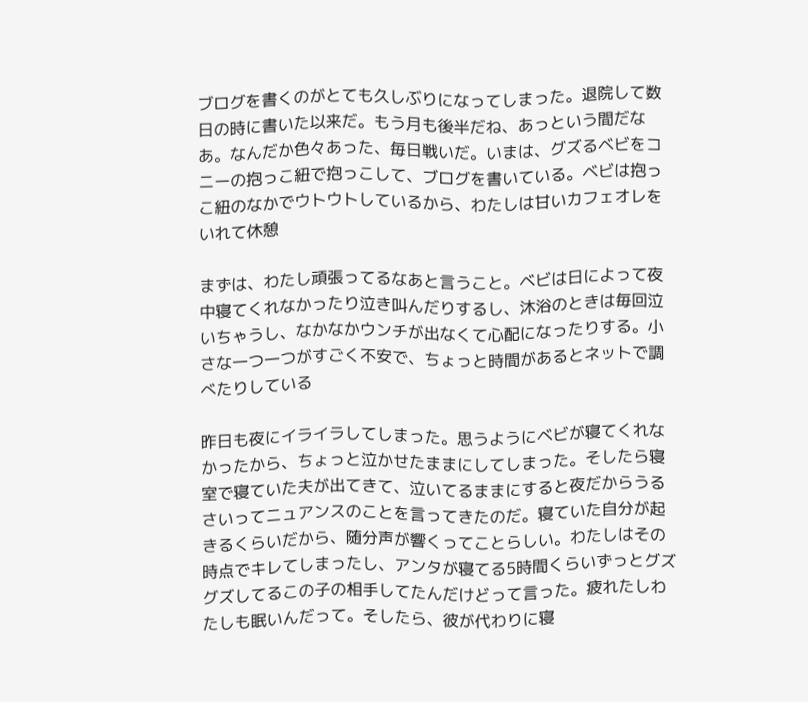ブログを書くのがとても久しぶりになってしまった。退院して数日の時に書いた以来だ。もう月も後半だね、あっという間だなあ。なんだか色々あった、毎日戦いだ。いまは、グズるベビをコニーの抱っこ紐で抱っこして、ブログを書いている。ベビは抱っこ紐のなかでウトウトしているから、わたしは甘いカフェオレをいれて休憩

まずは、わたし頑張ってるなあと言うこと。ベビは日によって夜中寝てくれなかったり泣き叫んだりするし、沐浴のときは毎回泣いちゃうし、なかなかウンチが出なくて心配になったりする。小さな一つ一つがすごく不安で、ちょっと時間があるとネットで調べたりしている

昨日も夜にイライラしてしまった。思うようにベビが寝てくれなかったから、ちょっと泣かせたままにしてしまった。そしたら寝室で寝ていた夫が出てきて、泣いてるままにすると夜だからうるさいってニュアンスのことを言ってきたのだ。寝ていた自分が起きるくらいだから、随分声が響くってことらしい。わたしはその時点でキレてしまったし、アンタが寝てる5時間くらいずっとグズグズしてるこの子の相手してたんだけどって言った。疲れたしわたしも眠いんだって。そしたら、彼が代わりに寝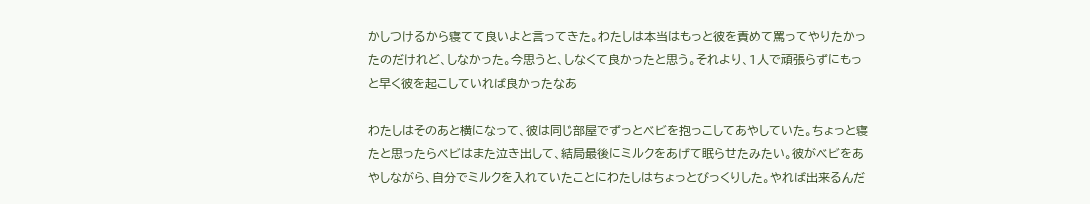かしつけるから寝てて良いよと言ってきた。わたしは本当はもっと彼を責めて罵ってやりたかったのだけれど、しなかった。今思うと、しなくて良かったと思う。それより、1人で頑張らずにもっと早く彼を起こしていれば良かったなあ

わたしはそのあと横になって、彼は同じ部屋でずっとベビを抱っこしてあやしていた。ちょっと寝たと思ったらベビはまた泣き出して、結局最後にミルクをあげて眠らせたみたい。彼がベビをあやしながら、自分でミルクを入れていたことにわたしはちょっとびっくりした。やれば出来るんだ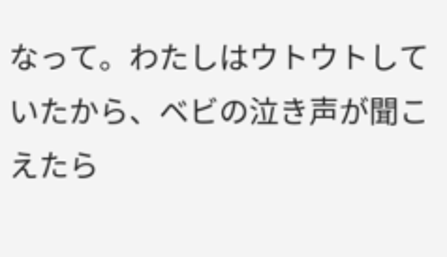なって。わたしはウトウトしていたから、ベビの泣き声が聞こえたら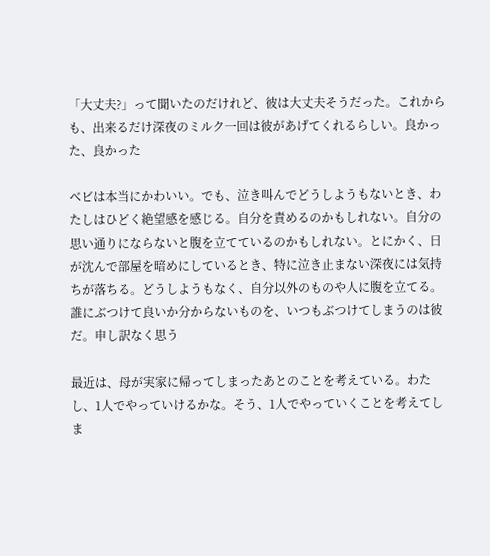「大丈夫?」って聞いたのだけれど、彼は大丈夫そうだった。これからも、出来るだけ深夜のミルク一回は彼があげてくれるらしい。良かった、良かった

ベビは本当にかわいい。でも、泣き叫んでどうしようもないとき、わたしはひどく絶望感を感じる。自分を責めるのかもしれない。自分の思い通りにならないと腹を立てているのかもしれない。とにかく、日が沈んで部屋を暗めにしているとき、特に泣き止まない深夜には気持ちが落ちる。どうしようもなく、自分以外のものや人に腹を立てる。誰にぶつけて良いか分からないものを、いつもぶつけてしまうのは彼だ。申し訳なく思う

最近は、母が実家に帰ってしまったあとのことを考えている。わたし、1人でやっていけるかな。そう、1人でやっていくことを考えてしま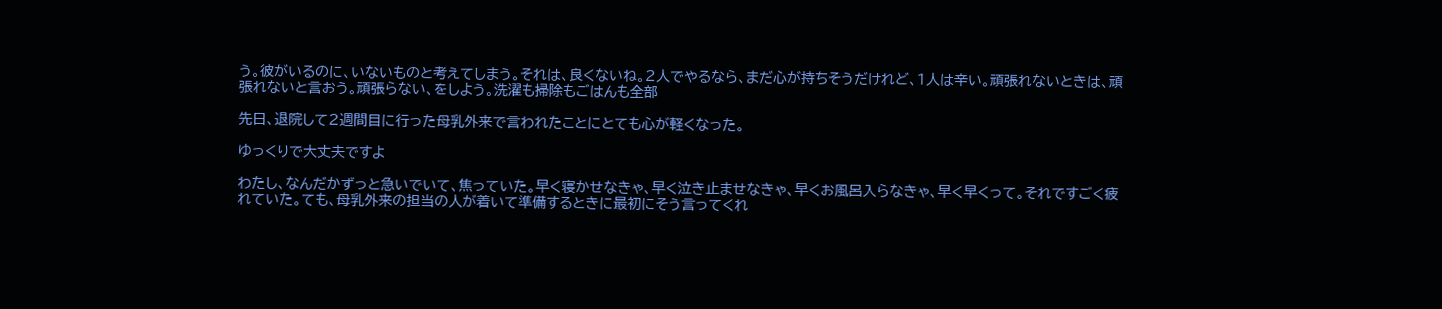う。彼がいるのに、いないものと考えてしまう。それは、良くないね。2人でやるなら、まだ心が持ちそうだけれど、1人は辛い。頑張れないときは、頑張れないと言おう。頑張らない、をしよう。洗濯も掃除もごはんも全部

先日、退院して2週間目に行った母乳外来で言われたことにとても心が軽くなった。

ゆっくりで大丈夫ですよ

わたし、なんだかずっと急いでいて、焦っていた。早く寝かせなきゃ、早く泣き止ませなきゃ、早くお風呂入らなきゃ、早く早くって。それですごく疲れていた。ても、母乳外来の担当の人が着いて準備するときに最初にそう言ってくれ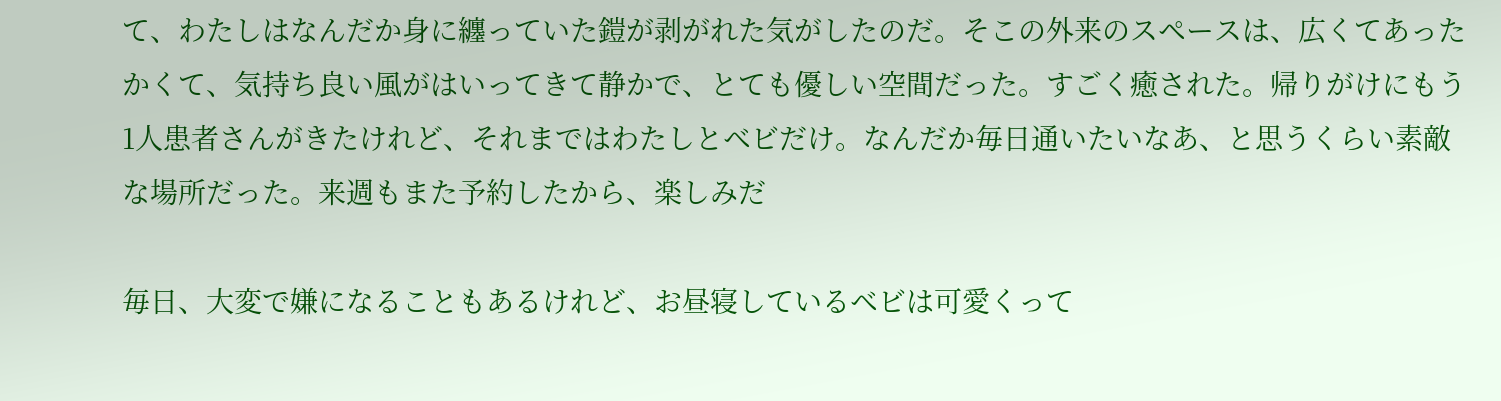て、わたしはなんだか身に纏っていた鎧が剥がれた気がしたのだ。そこの外来のスペースは、広くてあったかくて、気持ち良い風がはいってきて静かで、とても優しい空間だった。すごく癒された。帰りがけにもう1人患者さんがきたけれど、それまではわたしとベビだけ。なんだか毎日通いたいなあ、と思うくらい素敵な場所だった。来週もまた予約したから、楽しみだ

毎日、大変で嫌になることもあるけれど、お昼寝しているベビは可愛くって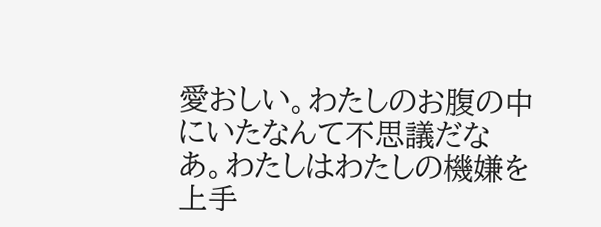愛おしい。わたしのお腹の中にいたなんて不思議だなあ。わたしはわたしの機嫌を上手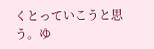くとっていこうと思う。ゆ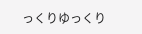っくりゆっくり